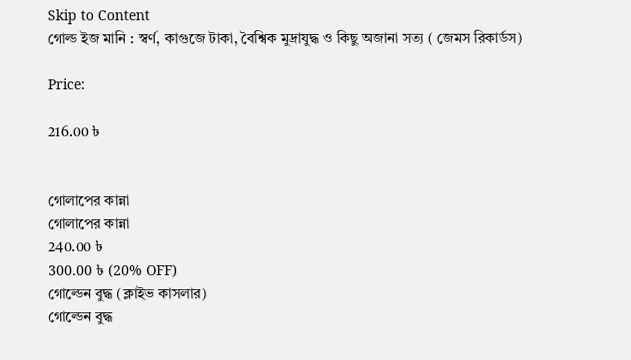Skip to Content
গোল্ড ইজ মানি : স্বর্ণ, কাগুজে টাকা, বৈশ্বিক মুদ্রাযুদ্ধ ও কিছু অজানা সত্য ( জেমস রিকার্ডস)

Price:

216.00 ৳


গোলাপের কান্না
গোলাপের কান্না
240.00 ৳
300.00 ৳ (20% OFF)
গোল্ডেন বুদ্ধ (ক্লাইভ কাসলার)
গোল্ডেন বুদ্ধ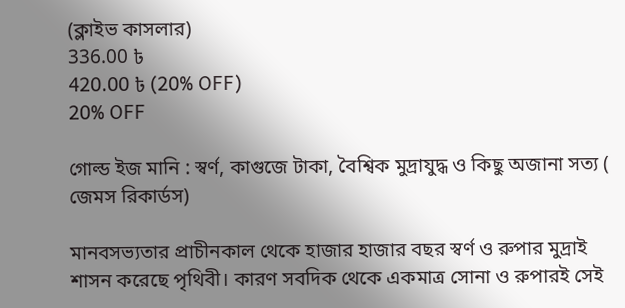(ক্লাইভ কাসলার)
336.00 ৳
420.00 ৳ (20% OFF)
20% OFF

গোল্ড ইজ মানি : স্বর্ণ, কাগুজে টাকা, বৈশ্বিক মুদ্রাযুদ্ধ ও কিছু অজানা সত্য ( জেমস রিকার্ডস)

মানবসভ্যতার প্রাচীনকাল থেকে হাজার হাজার বছর স্বর্ণ ও রুপার মুদ্রাই শাসন করেছে পৃথিবী। কারণ সবদিক থেকে একমাত্র সোনা ও রুপারই সেই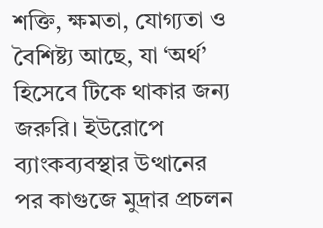শক্তি, ক্ষমতা, যোগ্যতা ও বৈশিষ্ট্য আছে, যা ‘অর্থ’ হিসেবে টিকে থাকার জন্য জরুরি। ইউরোপে ব্যাংকব্যবস্থার উত্থানের পর কাগুজে মুদ্রার প্রচলন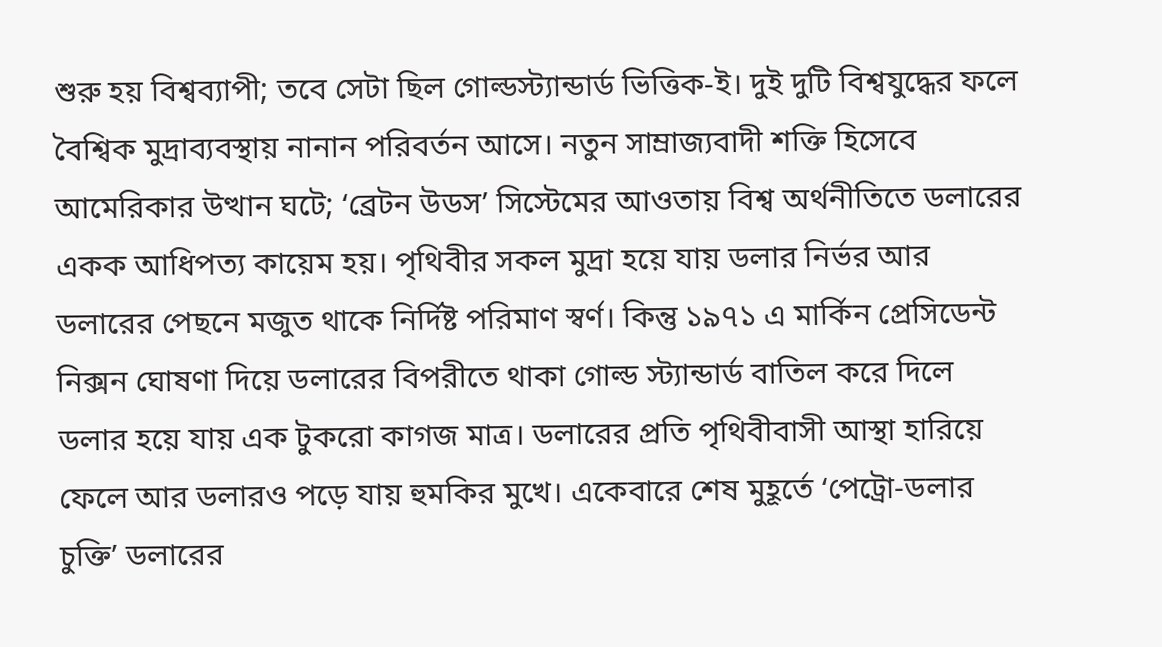শুরু হয় বিশ্বব্যাপী; তবে সেটা ছিল গোল্ডস্ট্যান্ডার্ড ভিত্তিক-ই। দুই দুটি বিশ্বযুদ্ধের ফলে বৈশ্বিক মুদ্রাব্যবস্থায় নানান পরিবর্তন আসে। নতুন সাম্রাজ্যবাদী শক্তি হিসেবে আমেরিকার উত্থান ঘটে; ‘ব্রেটন উডস’ সিস্টেমের আওতায় বিশ্ব অর্থনীতিতে ডলারের একক আধিপত্য কায়েম হয়। পৃথিবীর সকল মুদ্রা হয়ে যায় ডলার নির্ভর আর ডলারের পেছনে মজুত থাকে নির্দিষ্ট পরিমাণ স্বর্ণ। কিন্তু ১৯৭১ এ মার্কিন প্রেসিডেন্ট নিক্সন ঘোষণা দিয়ে ডলারের বিপরীতে থাকা গোল্ড স্ট্যান্ডার্ড বাতিল করে দিলে ডলার হয়ে যায় এক টুকরো কাগজ মাত্র। ডলারের প্রতি পৃথিবীবাসী আস্থা হারিয়ে ফেলে আর ডলারও পড়ে যায় হুমকির মুখে। একেবারে শেষ মুহূর্তে ‘পেট্রো-ডলার চুক্তি’ ডলারের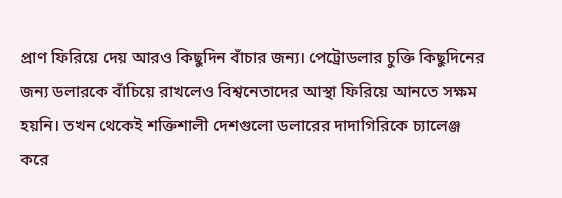প্রাণ ফিরিয়ে দেয় আরও কিছুদিন বাঁচার জন্য। পেট্রোডলার চুক্তি কিছুদিনের জন্য ডলারকে বাঁচিয়ে রাখলেও বিশ্বনেতাদের আস্থা ফিরিয়ে আনতে সক্ষম হয়নি। তখন থেকেই শক্তিশালী দেশগুলো ডলারের দাদাগিরিকে চ্যালেঞ্জ করে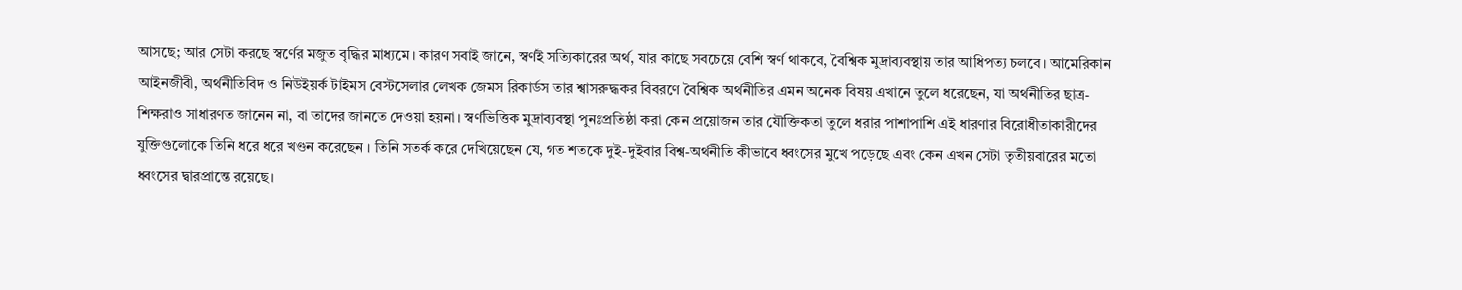আসছে; আর সেটা করছে স্বর্ণের মজুত বৃদ্ধির মাধ্যমে। কারণ সবাই জানে, স্বর্ণই সত্যিকারের অর্থ, যার কাছে সবচেয়ে বেশি স্বর্ণ থাকবে, বৈশ্বিক মুদ্রাব্যবস্থায় তার আধিপত্য চলবে। আমেরিকান আইনজীবী, অর্থনীতিবিদ ও নিউইয়র্ক টাইমস বেস্টসেলার লেখক জেমস রিকার্ডস তার শ্বাসরুদ্ধকর বিবরণে বৈশ্বিক অর্থনীতির এমন অনেক বিষয় এখানে তুলে ধরেছেন, যা অর্থনীতির ছাত্র-শিক্ষরাও সাধারণত জানেন না, বা তাদের জানতে দেওয়া হয়না। স্বর্ণভিত্তিক মুদ্রাব্যবস্থা পুনঃপ্রতিষ্ঠা করা কেন প্রয়োজন তার যৌক্তিকতা তুলে ধরার পাশাপাশি এই ধারণার বিরোধীতাকারীদের যুক্তিগুলোকে তিনি ধরে ধরে খণ্ডন করেছেন । তিনি সতর্ক করে দেখিয়েছেন যে, গত শতকে দুই-দুইবার বিশ্ব-অর্থনীতি কীভাবে ধ্বংসের মুখে পড়েছে এবং কেন এখন সেটা তৃতীয়বারের মতো ধ্বংসের দ্বারপ্রান্তে রয়েছে।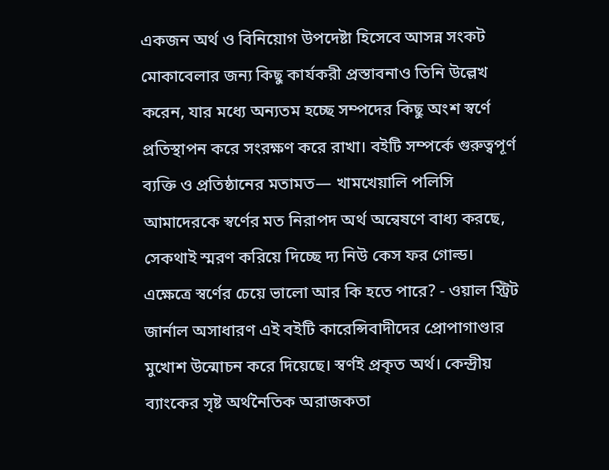একজন অর্থ ও বিনিয়োগ উপদেষ্টা হিসেবে আসন্ন সংকট মোকাবেলার জন্য কিছু কার্যকরী প্রস্তাবনাও তিনি উল্লেখ করেন, যার মধ্যে অন্যতম হচ্ছে সম্পদের কিছু অংশ স্বর্ণে প্রতিস্থাপন করে সংরক্ষণ করে রাখা। বইটি সম্পর্কে গুরুত্বপূর্ণ ব্যক্তি ও প্রতিষ্ঠানের মতামত— খামখেয়ালি পলিসি আমাদেরকে স্বর্ণের মত নিরাপদ অর্থ অন্বেষণে বাধ্য করছে, সেকথাই স্মরণ করিয়ে দিচ্ছে দ্য নিউ কেস ফর গোল্ড। এক্ষেত্রে স্বর্ণের চেয়ে ভালো আর কি হতে পারে? - ওয়াল স্ট্রিট জার্নাল অসাধারণ এই বইটি কারেন্সিবাদীদের প্রোপাগাণ্ডার মুখোশ উন্মোচন করে দিয়েছে। স্বর্ণই প্রকৃত অর্থ। কেন্দ্রীয় ব্যাংকের সৃষ্ট অর্থনৈতিক অরাজকতা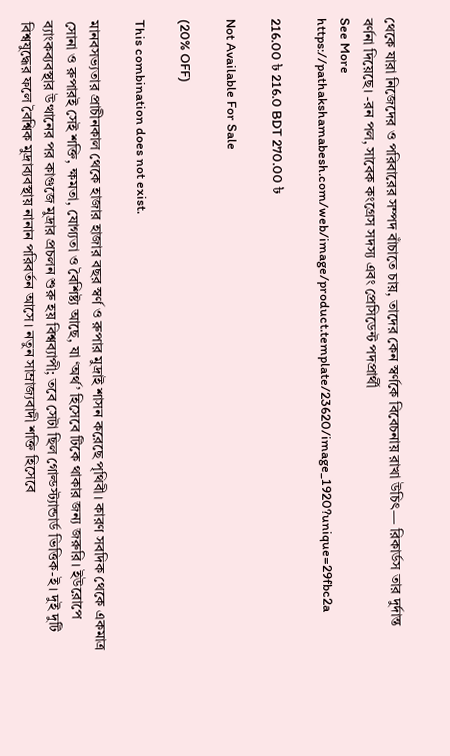থেকে যারা নিজেদের ও পরিবারের সম্পদ বাঁচাতে চায়, তাদের কেন স্বর্ণকে বিবেচনায় রাখা উচিৎ— রিকার্ডস তার দুর্দান্ত বর্ণনা দিয়েছে। -রন পল, সাবেক কংগ্রেস সদস্য এবং প্রেসিডেন্ট পদপ্রার্থী
See More
https://pathakshamabesh.com/web/image/product.template/23620/image_1920?unique=29fbc2a

216.00 ৳ 216.0 BDT 270.00 ৳

Not Available For Sale

(20% OFF)

This combination does not exist.

মানবসভ্যতার প্রাচীনকাল থেকে হাজার হাজার বছর স্বর্ণ ও রুপার মুদ্রাই শাসন করেছে পৃথিবী। কারণ সবদিক থেকে একমাত্র সোনা ও রুপারই সেই শক্তি, ক্ষমতা, যোগ্যতা ও বৈশিষ্ট্য আছে, যা ‘অর্থ’ হিসেবে টিকে থাকার জন্য জরুরি। ইউরোপে ব্যাংকব্যবস্থার উত্থানের পর কাগুজে মুদ্রার প্রচলন শুরু হয় বিশ্বব্যাপী; তবে সেটা ছিল গোল্ডস্ট্যান্ডার্ড ভিত্তিক-ই। দুই দুটি বিশ্বযুদ্ধের ফলে বৈশ্বিক মুদ্রাব্যবস্থায় নানান পরিবর্তন আসে। নতুন সাম্রাজ্যবাদী শক্তি হিসেবে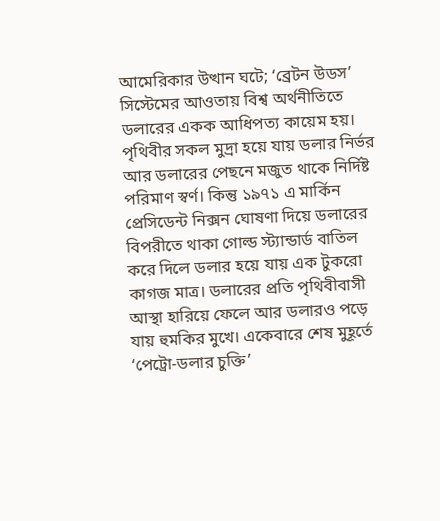আমেরিকার উত্থান ঘটে; ‘ব্রেটন উডস’ সিস্টেমের আওতায় বিশ্ব অর্থনীতিতে ডলারের একক আধিপত্য কায়েম হয়। পৃথিবীর সকল মুদ্রা হয়ে যায় ডলার নির্ভর আর ডলারের পেছনে মজুত থাকে নির্দিষ্ট পরিমাণ স্বর্ণ। কিন্তু ১৯৭১ এ মার্কিন প্রেসিডেন্ট নিক্সন ঘোষণা দিয়ে ডলারের বিপরীতে থাকা গোল্ড স্ট্যান্ডার্ড বাতিল করে দিলে ডলার হয়ে যায় এক টুকরো কাগজ মাত্র। ডলারের প্রতি পৃথিবীবাসী আস্থা হারিয়ে ফেলে আর ডলারও পড়ে যায় হুমকির মুখে। একেবারে শেষ মুহূর্তে ‘পেট্রো-ডলার চুক্তি’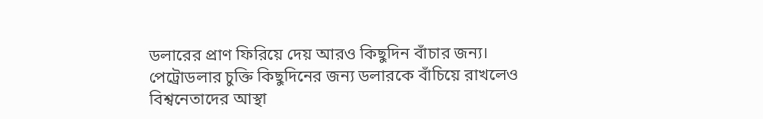ডলারের প্রাণ ফিরিয়ে দেয় আরও কিছুদিন বাঁচার জন্য। পেট্রোডলার চুক্তি কিছুদিনের জন্য ডলারকে বাঁচিয়ে রাখলেও বিশ্বনেতাদের আস্থা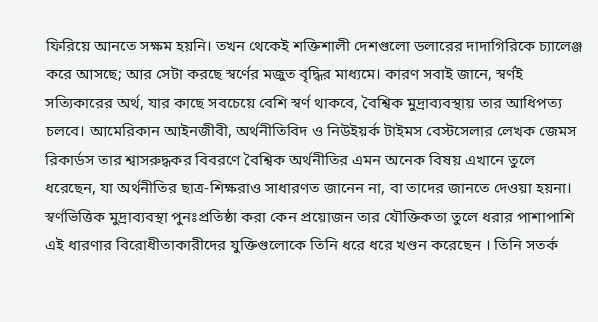ফিরিয়ে আনতে সক্ষম হয়নি। তখন থেকেই শক্তিশালী দেশগুলো ডলারের দাদাগিরিকে চ্যালেঞ্জ করে আসছে; আর সেটা করছে স্বর্ণের মজুত বৃদ্ধির মাধ্যমে। কারণ সবাই জানে, স্বর্ণই সত্যিকারের অর্থ, যার কাছে সবচেয়ে বেশি স্বর্ণ থাকবে, বৈশ্বিক মুদ্রাব্যবস্থায় তার আধিপত্য চলবে। আমেরিকান আইনজীবী, অর্থনীতিবিদ ও নিউইয়র্ক টাইমস বেস্টসেলার লেখক জেমস রিকার্ডস তার শ্বাসরুদ্ধকর বিবরণে বৈশ্বিক অর্থনীতির এমন অনেক বিষয় এখানে তুলে ধরেছেন, যা অর্থনীতির ছাত্র-শিক্ষরাও সাধারণত জানেন না, বা তাদের জানতে দেওয়া হয়না। স্বর্ণভিত্তিক মুদ্রাব্যবস্থা পুনঃপ্রতিষ্ঠা করা কেন প্রয়োজন তার যৌক্তিকতা তুলে ধরার পাশাপাশি এই ধারণার বিরোধীতাকারীদের যুক্তিগুলোকে তিনি ধরে ধরে খণ্ডন করেছেন । তিনি সতর্ক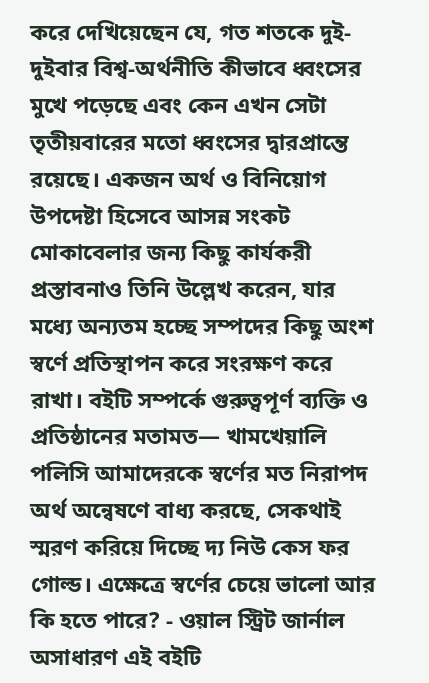করে দেখিয়েছেন যে, গত শতকে দুই-দুইবার বিশ্ব-অর্থনীতি কীভাবে ধ্বংসের মুখে পড়েছে এবং কেন এখন সেটা তৃতীয়বারের মতো ধ্বংসের দ্বারপ্রান্তে রয়েছে। একজন অর্থ ও বিনিয়োগ উপদেষ্টা হিসেবে আসন্ন সংকট মোকাবেলার জন্য কিছু কার্যকরী প্রস্তাবনাও তিনি উল্লেখ করেন, যার মধ্যে অন্যতম হচ্ছে সম্পদের কিছু অংশ স্বর্ণে প্রতিস্থাপন করে সংরক্ষণ করে রাখা। বইটি সম্পর্কে গুরুত্বপূর্ণ ব্যক্তি ও প্রতিষ্ঠানের মতামত— খামখেয়ালি পলিসি আমাদেরকে স্বর্ণের মত নিরাপদ অর্থ অন্বেষণে বাধ্য করছে, সেকথাই স্মরণ করিয়ে দিচ্ছে দ্য নিউ কেস ফর গোল্ড। এক্ষেত্রে স্বর্ণের চেয়ে ভালো আর কি হতে পারে? - ওয়াল স্ট্রিট জার্নাল অসাধারণ এই বইটি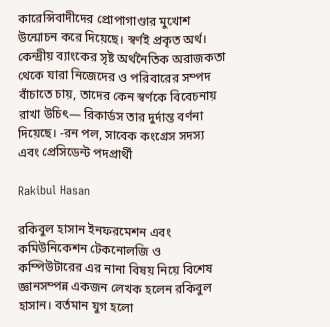কারেন্সিবাদীদের প্রোপাগাণ্ডার মুখোশ উন্মোচন করে দিয়েছে। স্বর্ণই প্রকৃত অর্থ। কেন্দ্রীয় ব্যাংকের সৃষ্ট অর্থনৈতিক অরাজকতা থেকে যারা নিজেদের ও পরিবারের সম্পদ বাঁচাতে চায়, তাদের কেন স্বর্ণকে বিবেচনায় রাখা উচিৎ— রিকার্ডস তার দুর্দান্ত বর্ণনা দিয়েছে। -রন পল, সাবেক কংগ্রেস সদস্য এবং প্রেসিডেন্ট পদপ্রার্থী

Rakibul Hasan

রকিবুল হাসান ইনফরমেশন এবং কমিউনিকেশন টেকনোলজি ও কম্পিউটারের এর নানা বিষয় নিয়ে বিশেষ জ্ঞানসম্পন্ন একজন লেখক হলেন রকিবুল হাসান। বর্তমান যুগ হলো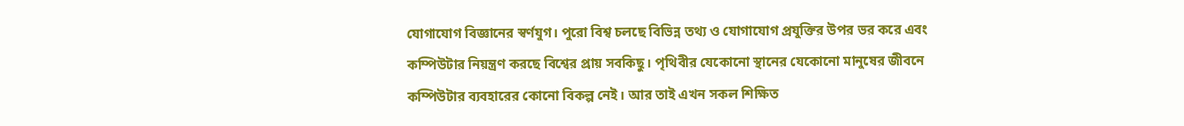যোগাযোগ বিজ্ঞানের স্বর্ণযুগ। পুরো বিশ্ব চলছে বিভিন্ন তথ্য ও যোগাযোগ প্রযুক্তির উপর ভর করে এবং কম্পিউটার নিয়ন্ত্রণ করছে বিশ্বের প্রায় সবকিছু। পৃথিবীর যেকোনো স্থানের যেকোনো মানুষের জীবনে কম্পিউটার ব্যবহারের কোনো বিকল্প নেই। আর তাই এখন সকল শিক্ষিত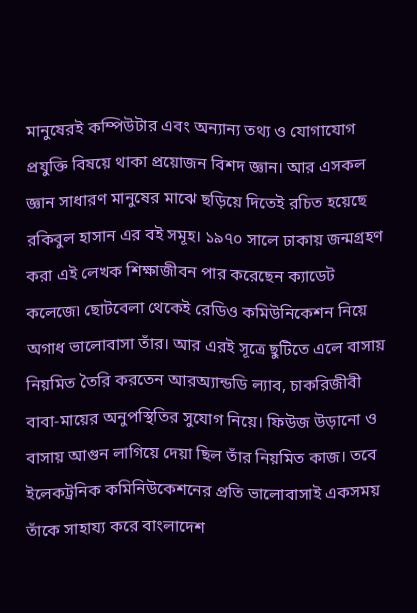মানুষেরই কম্পিউটার এবং অন্যান্য তথ্য ও যোগাযোগ প্রযুক্তি বিষয়ে থাকা প্রয়োজন বিশদ জ্ঞান। আর এসকল জ্ঞান সাধারণ মানুষের মাঝে ছড়িয়ে দিতেই রচিত হয়েছে রকিবুল হাসান এর বই সমূহ। ১৯৭০ সালে ঢাকায় জন্মগ্রহণ করা এই লেখক শিক্ষাজীবন পার করেছেন ক্যাডেট কলেজে৷ ছোটবেলা থেকেই রেডিও কমিউনিকেশন নিয়ে অগাধ ভালোবাসা তাঁর। আর এরই সূত্রে ছুটিতে এলে বাসায় নিয়মিত তৈরি করতেন আরঅ্যান্ডডি ল্যাব, চাকরিজীবী বাবা-মায়ের অনুপস্থিতির সুযোগ নিয়ে। ফিউজ উড়ানো ও বাসায় আগুন লাগিয়ে দেয়া ছিল তাঁর নিয়মিত কাজ। তবে ইলেকট্রনিক কমিনিউকেশনের প্রতি ভালোবাসাই একসময় তাঁকে সাহায্য করে বাংলাদেশ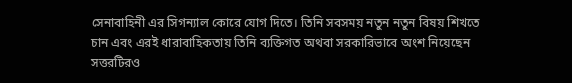সেনাবাহিনী এর সিগন্যাল কোরে যোগ দিতে। তিনি সবসময় নতুন নতুন বিষয় শিখতে চান এবং এরই ধারাবাহিকতায় তিনি ব্যক্তিগত অথবা সরকারিভাবে অংশ নিয়েছেন সত্তরটিরও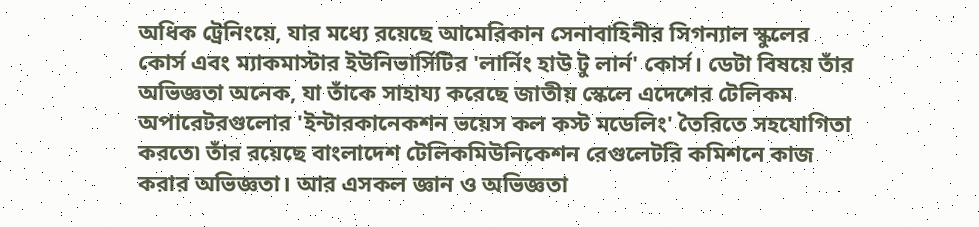অধিক ট্রেনিংয়ে, যার মধ্যে রয়েছে আমেরিকান সেনাবাহিনীর সিগন্যাল স্কুলের কোর্স এবং ম্যাকমাস্টার ইউনিভার্সিটির 'লার্নিং হাউ টু লার্ন' কোর্স। ডেটা বিষয়ে তাঁর অভিজ্ঞতা অনেক, যা তাঁকে সাহায্য করেছে জাতীয় স্কেলে এদেশের টেলিকম অপারেটরগুলোর 'ইন্টারকানেকশন ভয়েস কল কস্ট মডেলিং' তৈরিতে সহযোগিতা করতে৷ তাঁর রয়েছে বাংলাদেশ টেলিকমিউনিকেশন রেগুলেটরি কমিশনে কাজ করার অভিজ্ঞতা। আর এসকল জ্ঞান ও অভিজ্ঞতা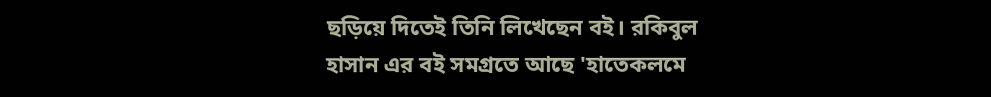ছড়িয়ে দিতেই তিনি লিখেছেন বই। রকিবুল হাসান এর বই সমগ্রতে আছে 'হাতেকলমে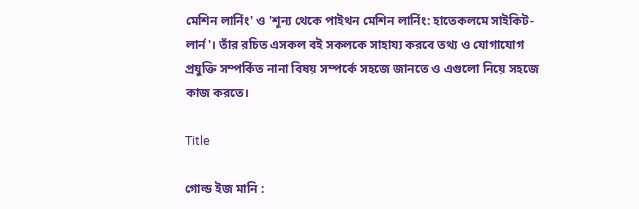মেশিন লার্নিং' ও 'শূন্য থেকে পাইথন মেশিন লার্নিং: হাতেকলমে সাইকিট-লার্ন'। তাঁর রচিত এসকল বই সকলকে সাহায্য করবে তথ্য ও যোগাযোগ প্রযুক্তি সম্পর্কিত নানা বিষয় সম্পর্কে সহজে জানতে ও এগুলো নিয়ে সহজে কাজ করতে।

Title

গোল্ড ইজ মানি :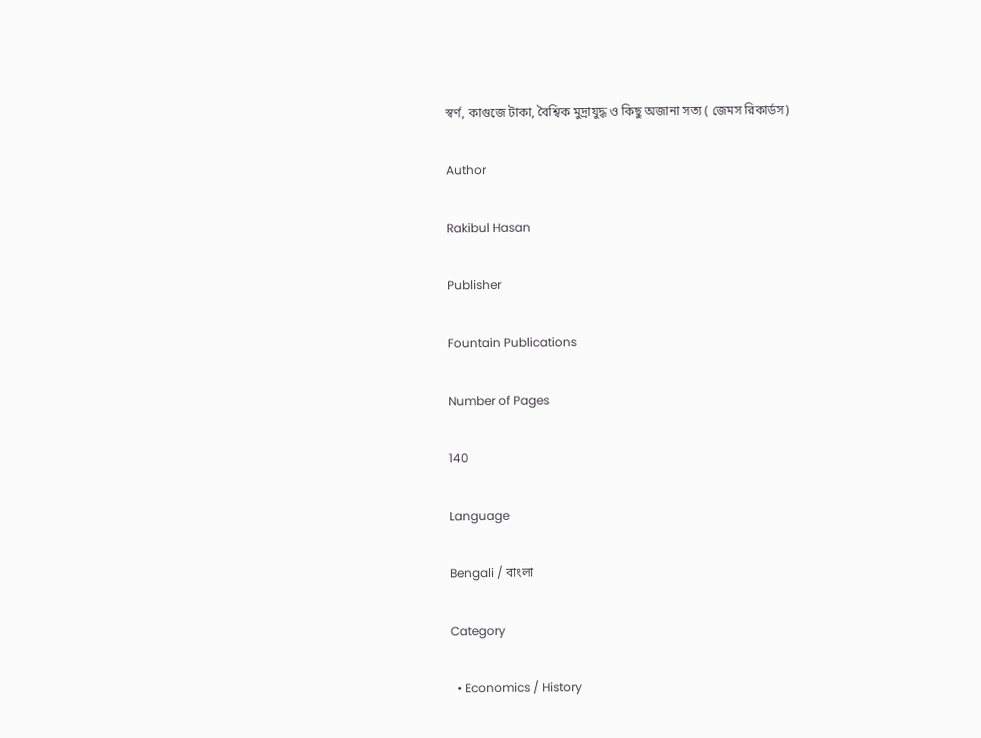স্বর্ণ, কাগুজে টাকা, বৈশ্বিক মুদ্রাযুদ্ধ ও কিছু অজানা সত্য ( জেমস রিকার্ডস)

Author

Rakibul Hasan

Publisher

Fountain Publications

Number of Pages

140

Language

Bengali / বাংলা

Category

  • Economics / History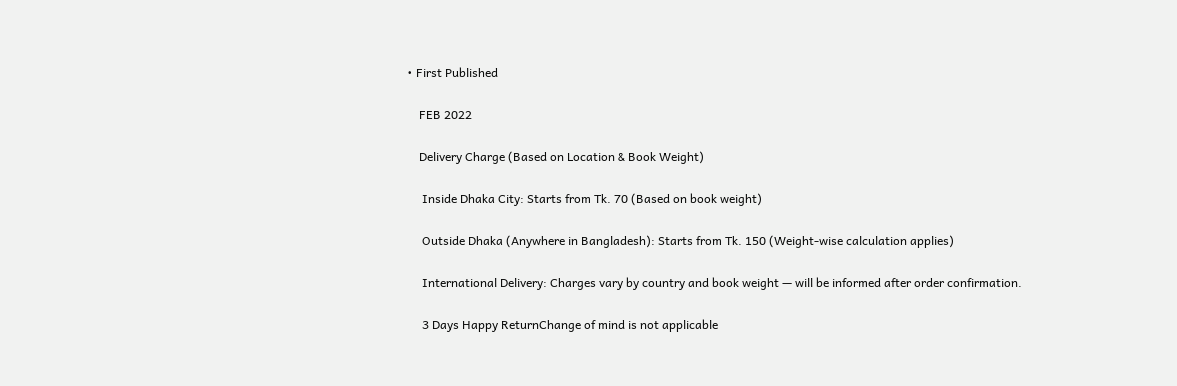• First Published

    FEB 2022

    Delivery Charge (Based on Location & Book Weight)

     Inside Dhaka City: Starts from Tk. 70 (Based on book weight)

     Outside Dhaka (Anywhere in Bangladesh): Starts from Tk. 150 (Weight-wise calculation applies)

     International Delivery: Charges vary by country and book weight — will be informed after order confirmation.

     3 Days Happy ReturnChange of mind is not applicable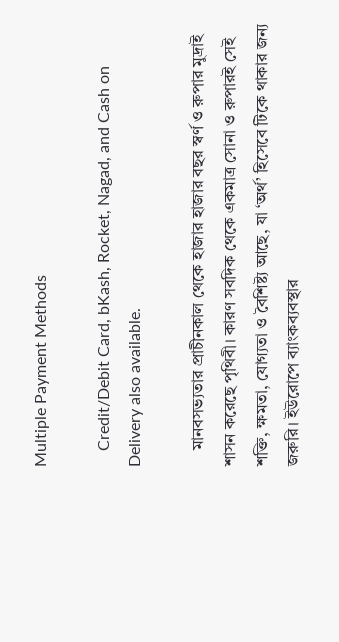Multiple Payment Methods

    Credit/Debit Card, bKash, Rocket, Nagad, and Cash on Delivery also available.

    মানবসভ্যতার প্রাচীনকাল থেকে হাজার হাজার বছর স্বর্ণ ও রুপার মুদ্রাই শাসন করেছে পৃথিবী। কারণ সবদিক থেকে একমাত্র সোনা ও রুপারই সেই শক্তি, ক্ষমতা, যোগ্যতা ও বৈশিষ্ট্য আছে, যা ‘অর্থ’ হিসেবে টিকে থাকার জন্য জরুরি। ইউরোপে ব্যাংকব্যবস্থার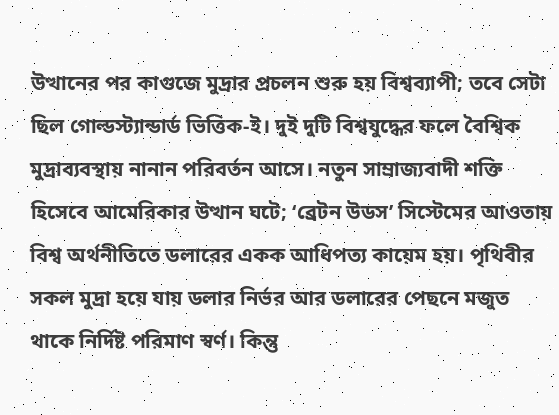উত্থানের পর কাগুজে মুদ্রার প্রচলন শুরু হয় বিশ্বব্যাপী; তবে সেটা ছিল গোল্ডস্ট্যান্ডার্ড ভিত্তিক-ই। দুই দুটি বিশ্বযুদ্ধের ফলে বৈশ্বিক মুদ্রাব্যবস্থায় নানান পরিবর্তন আসে। নতুন সাম্রাজ্যবাদী শক্তি হিসেবে আমেরিকার উত্থান ঘটে; ‘ব্রেটন উডস’ সিস্টেমের আওতায় বিশ্ব অর্থনীতিতে ডলারের একক আধিপত্য কায়েম হয়। পৃথিবীর সকল মুদ্রা হয়ে যায় ডলার নির্ভর আর ডলারের পেছনে মজুত থাকে নির্দিষ্ট পরিমাণ স্বর্ণ। কিন্তু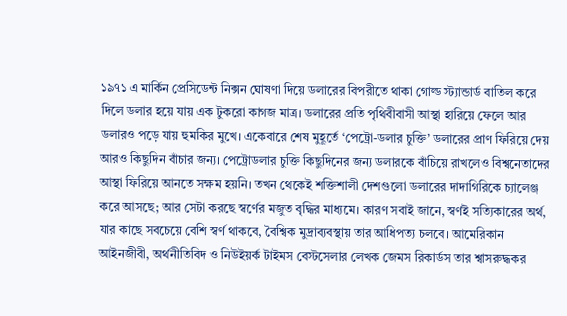১৯৭১ এ মার্কিন প্রেসিডেন্ট নিক্সন ঘোষণা দিয়ে ডলারের বিপরীতে থাকা গোল্ড স্ট্যান্ডার্ড বাতিল করে দিলে ডলার হয়ে যায় এক টুকরো কাগজ মাত্র। ডলারের প্রতি পৃথিবীবাসী আস্থা হারিয়ে ফেলে আর ডলারও পড়ে যায় হুমকির মুখে। একেবারে শেষ মুহূর্তে ‘পেট্রো-ডলার চুক্তি’ ডলারের প্রাণ ফিরিয়ে দেয় আরও কিছুদিন বাঁচার জন্য। পেট্রোডলার চুক্তি কিছুদিনের জন্য ডলারকে বাঁচিয়ে রাখলেও বিশ্বনেতাদের আস্থা ফিরিয়ে আনতে সক্ষম হয়নি। তখন থেকেই শক্তিশালী দেশগুলো ডলারের দাদাগিরিকে চ্যালেঞ্জ করে আসছে; আর সেটা করছে স্বর্ণের মজুত বৃদ্ধির মাধ্যমে। কারণ সবাই জানে, স্বর্ণই সত্যিকারের অর্থ, যার কাছে সবচেয়ে বেশি স্বর্ণ থাকবে, বৈশ্বিক মুদ্রাব্যবস্থায় তার আধিপত্য চলবে। আমেরিকান আইনজীবী, অর্থনীতিবিদ ও নিউইয়র্ক টাইমস বেস্টসেলার লেখক জেমস রিকার্ডস তার শ্বাসরুদ্ধকর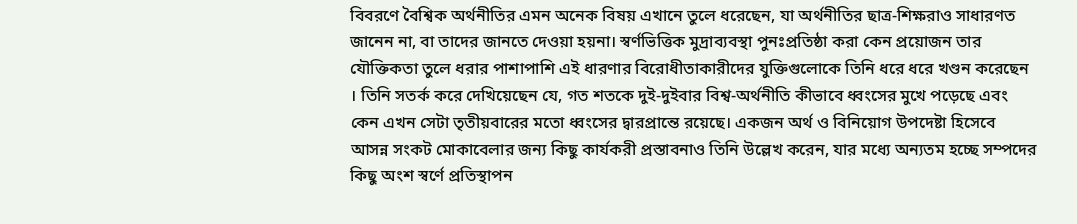বিবরণে বৈশ্বিক অর্থনীতির এমন অনেক বিষয় এখানে তুলে ধরেছেন, যা অর্থনীতির ছাত্র-শিক্ষরাও সাধারণত জানেন না, বা তাদের জানতে দেওয়া হয়না। স্বর্ণভিত্তিক মুদ্রাব্যবস্থা পুনঃপ্রতিষ্ঠা করা কেন প্রয়োজন তার যৌক্তিকতা তুলে ধরার পাশাপাশি এই ধারণার বিরোধীতাকারীদের যুক্তিগুলোকে তিনি ধরে ধরে খণ্ডন করেছেন । তিনি সতর্ক করে দেখিয়েছেন যে, গত শতকে দুই-দুইবার বিশ্ব-অর্থনীতি কীভাবে ধ্বংসের মুখে পড়েছে এবং কেন এখন সেটা তৃতীয়বারের মতো ধ্বংসের দ্বারপ্রান্তে রয়েছে। একজন অর্থ ও বিনিয়োগ উপদেষ্টা হিসেবে আসন্ন সংকট মোকাবেলার জন্য কিছু কার্যকরী প্রস্তাবনাও তিনি উল্লেখ করেন, যার মধ্যে অন্যতম হচ্ছে সম্পদের কিছু অংশ স্বর্ণে প্রতিস্থাপন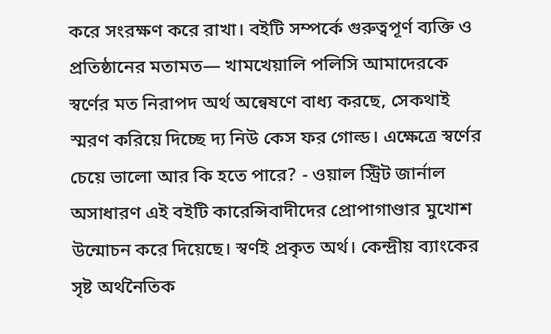করে সংরক্ষণ করে রাখা। বইটি সম্পর্কে গুরুত্বপূর্ণ ব্যক্তি ও প্রতিষ্ঠানের মতামত— খামখেয়ালি পলিসি আমাদেরকে স্বর্ণের মত নিরাপদ অর্থ অন্বেষণে বাধ্য করছে, সেকথাই স্মরণ করিয়ে দিচ্ছে দ্য নিউ কেস ফর গোল্ড। এক্ষেত্রে স্বর্ণের চেয়ে ভালো আর কি হতে পারে? - ওয়াল স্ট্রিট জার্নাল অসাধারণ এই বইটি কারেন্সিবাদীদের প্রোপাগাণ্ডার মুখোশ উন্মোচন করে দিয়েছে। স্বর্ণই প্রকৃত অর্থ। কেন্দ্রীয় ব্যাংকের সৃষ্ট অর্থনৈতিক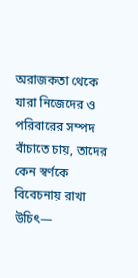অরাজকতা থেকে যারা নিজেদের ও পরিবারের সম্পদ বাঁচাতে চায়, তাদের কেন স্বর্ণকে বিবেচনায় রাখা উচিৎ—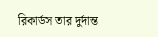রিকার্ডস তার দুর্দান্ত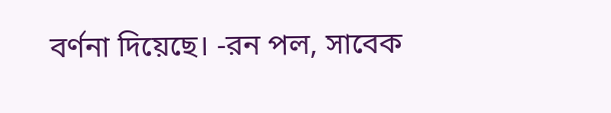বর্ণনা দিয়েছে। -রন পল, সাবেক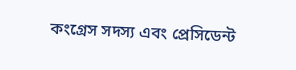কংগ্রেস সদস্য এবং প্রেসিডেন্ট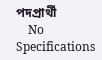পদপ্রার্থী
    No Specifications